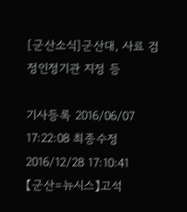[군산소식]군산대, 사료 검정인정기관 지정 등

기사등록 2016/06/07 17:22:08 최종수정 2016/12/28 17:10:41
【군산=뉴시스】고석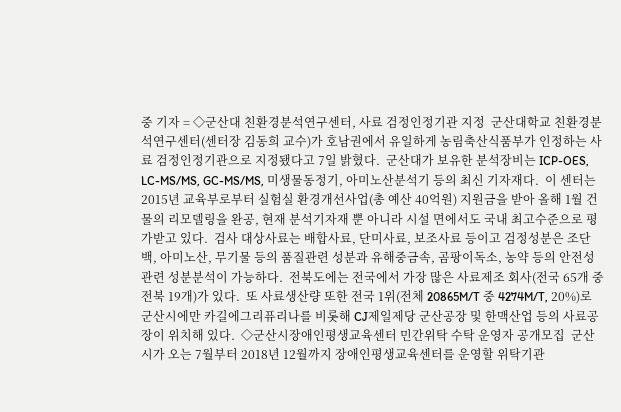중 기자 = ◇군산대 친환경분석연구센터, 사료 검정인정기관 지정  군산대학교 친환경분석연구센터(센터장 김동희 교수)가 호남권에서 유일하게 농림축산식품부가 인정하는 사료 검정인정기관으로 지정됐다고 7일 밝혔다.  군산대가 보유한 분석장비는 ICP-OES, LC-MS/MS, GC-MS/MS, 미생물동정기, 아미노산분석기 등의 최신 기자재다.  이 센터는 2015년 교육부로부터 실험실 환경개선사업(총 예산 40억원) 지원금을 받아 올해 1월 건물의 리모델링을 완공, 현재 분석기자재 뿐 아니라 시설 면에서도 국내 최고수준으로 평가받고 있다.  검사 대상사료는 배합사료, 단미사료, 보조사료 등이고 검정성분은 조단백, 아미노산, 무기물 등의 품질관련 성분과 유해중금속, 곰팡이독소, 농약 등의 안전성관련 성분분석이 가능하다.  전북도에는 전국에서 가장 많은 사료제조 회사(전국 65개 중 전북 19개)가 있다.  또 사료생산량 또한 전국 1위(전체 20865M/T 중 4274M/T, 20%)로 군산시에만 카길에그리퓨리나를 비롯해 CJ제일제당 군산공장 및 한맥산업 등의 사료공장이 위치해 있다.  ◇군산시장애인평생교육센터 민간위탁 수탁 운영자 공개모집  군산시가 오는 7월부터 2018년 12월까지 장애인평생교육센터를 운영할 위탁기관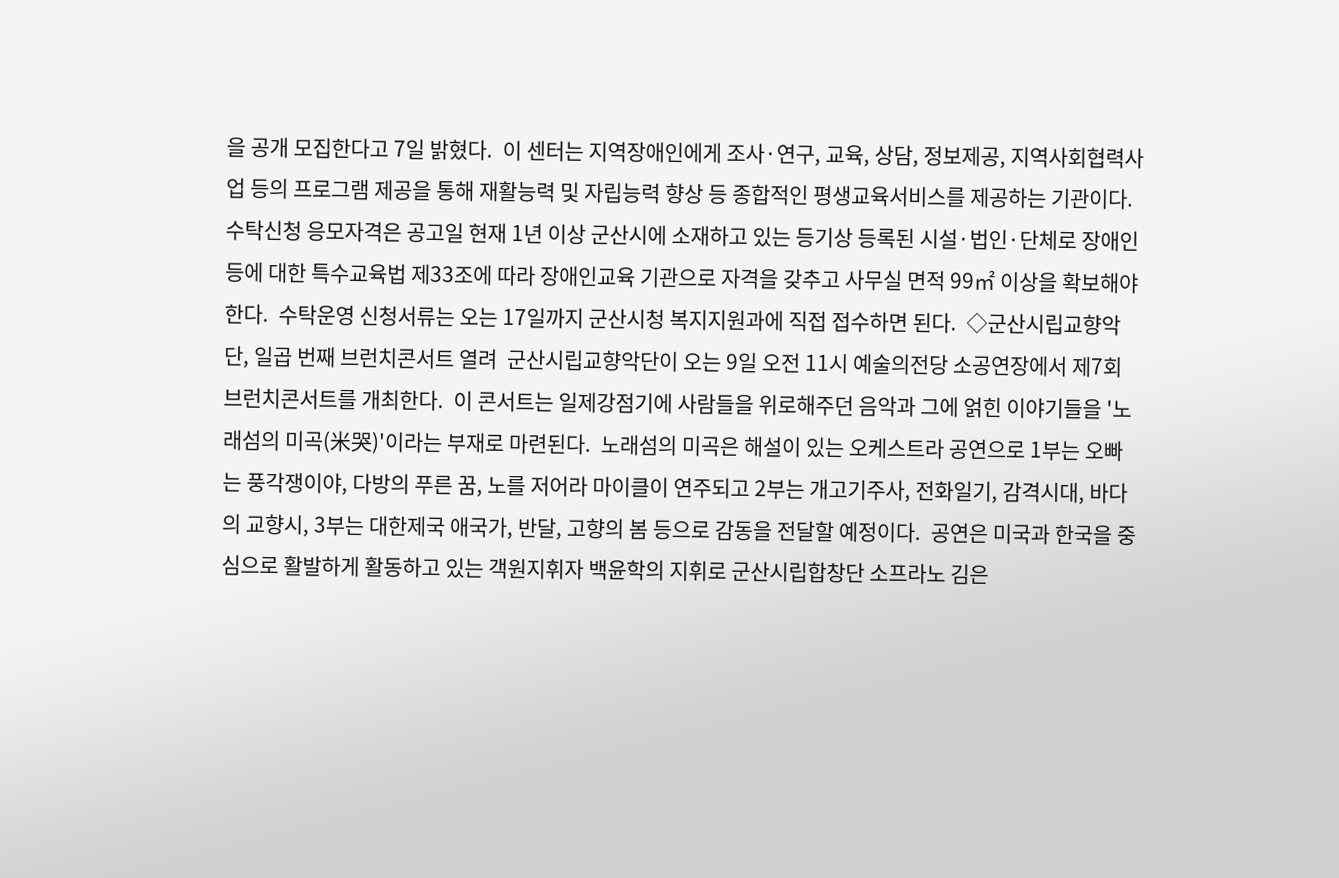을 공개 모집한다고 7일 밝혔다.  이 센터는 지역장애인에게 조사·연구, 교육, 상담, 정보제공, 지역사회협력사업 등의 프로그램 제공을 통해 재활능력 및 자립능력 향상 등 종합적인 평생교육서비스를 제공하는 기관이다.  수탁신청 응모자격은 공고일 현재 1년 이상 군산시에 소재하고 있는 등기상 등록된 시설·법인·단체로 장애인 등에 대한 특수교육법 제33조에 따라 장애인교육 기관으로 자격을 갖추고 사무실 면적 99㎡ 이상을 확보해야 한다.  수탁운영 신청서류는 오는 17일까지 군산시청 복지지원과에 직접 접수하면 된다.  ◇군산시립교향악단, 일곱 번째 브런치콘서트 열려  군산시립교향악단이 오는 9일 오전 11시 예술의전당 소공연장에서 제7회 브런치콘서트를 개최한다.  이 콘서트는 일제강점기에 사람들을 위로해주던 음악과 그에 얽힌 이야기들을 '노래섬의 미곡(米哭)'이라는 부재로 마련된다.  노래섬의 미곡은 해설이 있는 오케스트라 공연으로 1부는 오빠는 풍각쟁이야, 다방의 푸른 꿈, 노를 저어라 마이클이 연주되고 2부는 개고기주사, 전화일기, 감격시대, 바다의 교향시, 3부는 대한제국 애국가, 반달, 고향의 봄 등으로 감동을 전달할 예정이다.  공연은 미국과 한국을 중심으로 활발하게 활동하고 있는 객원지휘자 백윤학의 지휘로 군산시립합창단 소프라노 김은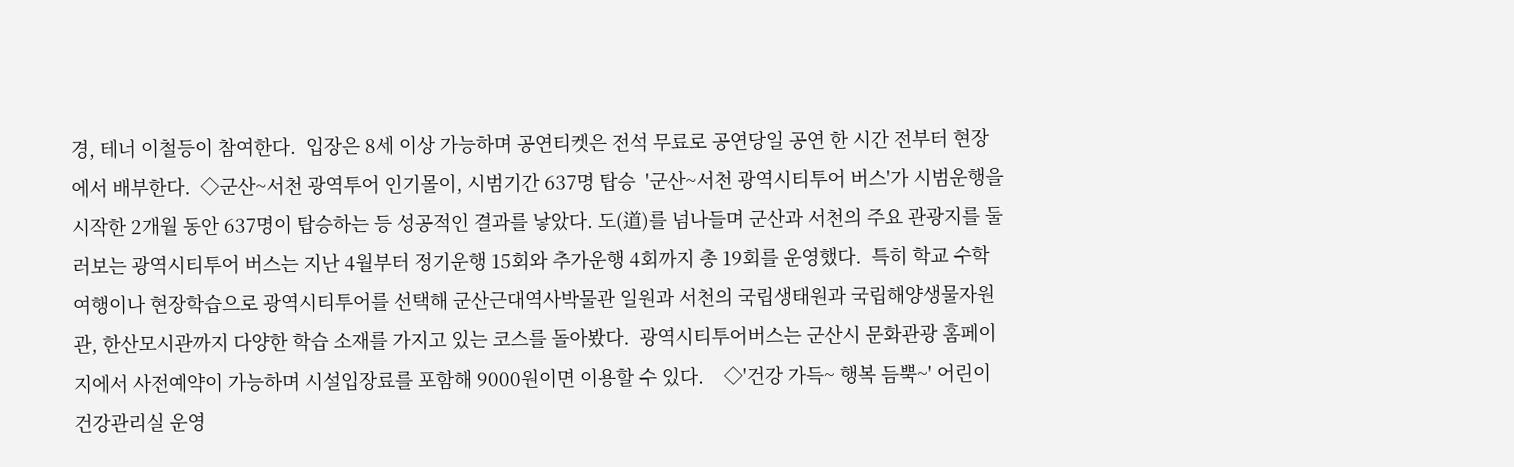경, 테너 이철등이 참여한다.  입장은 8세 이상 가능하며 공연티켓은 전석 무료로 공연당일 공연 한 시간 전부터 현장에서 배부한다.  ◇군산~서천 광역투어 인기몰이, 시범기간 637명 탑승  '군산~서천 광역시티투어 버스'가 시범운행을 시작한 2개월 동안 637명이 탑승하는 등 성공적인 결과를 낳았다. 도(道)를 넘나들며 군산과 서천의 주요 관광지를 둘러보는 광역시티투어 버스는 지난 4월부터 정기운행 15회와 추가운행 4회까지 총 19회를 운영했다.  특히 학교 수학여행이나 현장학습으로 광역시티투어를 선택해 군산근대역사박물관 일원과 서천의 국립생태원과 국립해양생물자원관, 한산모시관까지 다양한 학습 소재를 가지고 있는 코스를 돌아봤다.  광역시티투어버스는 군산시 문화관광 홈페이지에서 사전예약이 가능하며 시설입장료를 포함해 9000원이면 이용할 수 있다.    ◇'건강 가득~ 행복 듬뿍~' 어린이 건강관리실 운영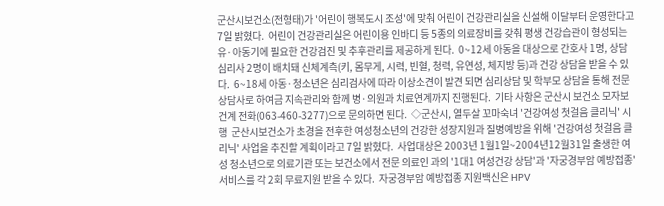군산시보건소(전형태)가 '어린이 행복도시 조성'에 맞춰 어린이 건강관리실을 신설해 이달부터 운영한다고 7일 밝혔다.  어린이 건강관리실은 어린이용 인바디 등 5종의 의료장비를 갖춰 평생 건강습관이 형성되는 유·아동기에 필요한 건강검진 및 추후관리를 제공하게 된다.  0~12세 아동을 대상으로 간호사 1명, 상담 심리사 2명이 배치돼 신체계측(키, 몸무게, 시력, 빈혈, 청력, 유연성, 체지방 등)과 건강 상담을 받을 수 있다.  6~18세 아동·청소년은 심리검사에 따라 이상소견이 발견 되면 심리상담 및 학부모 상담을 통해 전문상담사로 하여금 지속관리와 함께 병·의원과 치료연계까지 진행된다.  기타 사항은 군산시 보건소 모자보건계 전화(063-460-3277)으로 문의하면 된다.  ◇군산시, 열두살 꼬마숙녀 '건강여성 첫걸음 클리닉' 시행  군산시보건소가 초경을 전후한 여성청소년의 건강한 성장지원과 질병예방을 위해 '건강여성 첫걸음 클리닉' 사업을 추진할 계획이라고 7일 밝혔다.  사업대상은 2003년 1월1일~2004년12월31일 출생한 여성 청소년으로 의료기관 또는 보건소에서 전문 의료인 과의 '1대1 여성건강 상담'과 '자궁경부암 예방접종' 서비스를 각 2회 무료지원 받을 수 있다.  자궁경부암 예방접종 지원백신은 HPV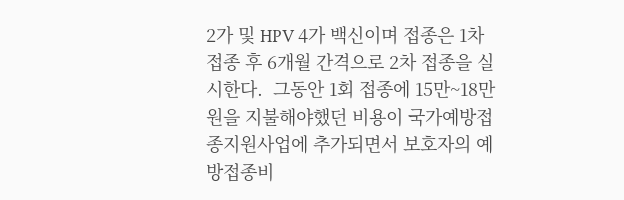2가 및 HPV 4가 백신이며 접종은 1차 접종 후 6개월 간격으로 2차 접종을 실시한다.  그동안 1회 접종에 15만~18만원을 지불해야했던 비용이 국가예방접종지원사업에 추가되면서 보호자의 예방접종비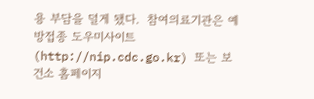용 부담을 덜게 됐다.  참여의료기관은 예방접종 도우미사이트(http://nip.cdc.go.kr) 또는 보건소 홈페이지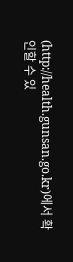(http://health.gunsan.go.kr)에서 확인할 수 있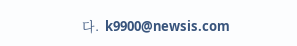다.  k9900@newsis.com